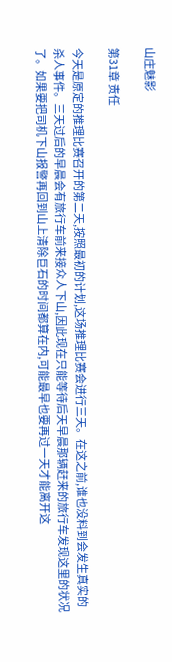山庄魅影

第31章 责任

今天是原定的推理比赛召开的第二天,按照最初的计划,这场推理比赛会进行三天。在这之前,谁也没料到会发生真实的杀人事件。三天过后的早晨会有旅行车前来接众人下山,因此现在只能等待后天早晨那辆赶来的旅行车发现这里的状况了。如果要把司机下山报警再回到山上清除巨石的时间都算在内,可能最早也要再过一天才能离开这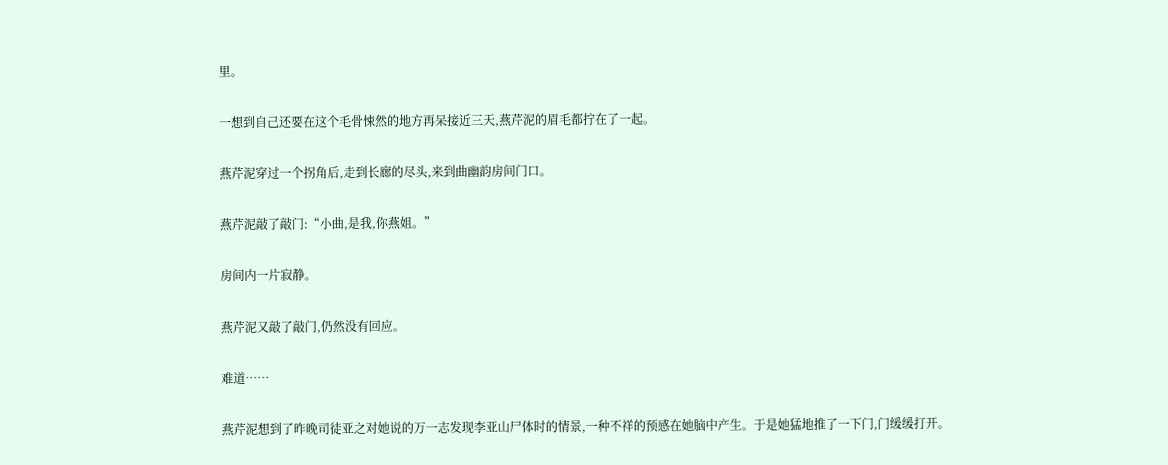里。

一想到自己还要在这个毛骨悚然的地方再呆接近三天,燕芹泥的眉毛都拧在了一起。

燕芹泥穿过一个拐角后,走到长廊的尽头,来到曲幽韵房间门口。

燕芹泥敲了敲门:“小曲,是我,你燕姐。”

房间内一片寂静。

燕芹泥又敲了敲门,仍然没有回应。

难道……

燕芹泥想到了昨晚司徒亚之对她说的万一志发现李亚山尸体时的情景,一种不祥的预感在她脑中产生。于是她猛地推了一下门,门缓缓打开。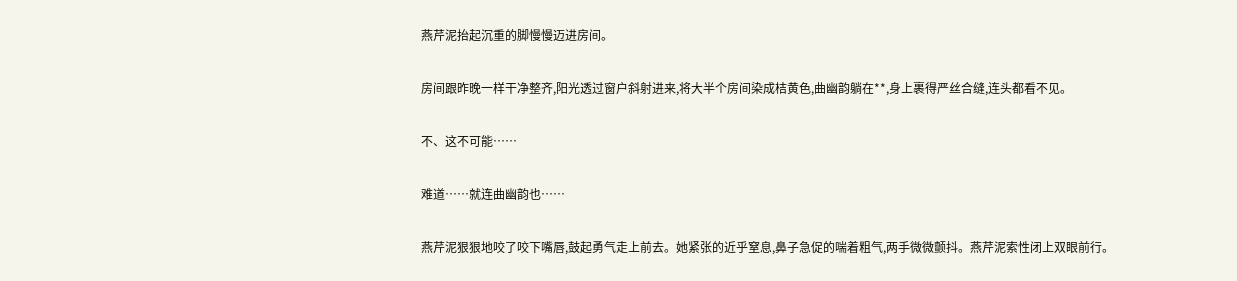燕芹泥抬起沉重的脚慢慢迈进房间。

房间跟昨晚一样干净整齐,阳光透过窗户斜射进来,将大半个房间染成桔黄色,曲幽韵躺在**,身上裹得严丝合缝,连头都看不见。

不、这不可能……

难道……就连曲幽韵也……

燕芹泥狠狠地咬了咬下嘴唇,鼓起勇气走上前去。她紧张的近乎窒息,鼻子急促的喘着粗气,两手微微颤抖。燕芹泥索性闭上双眼前行。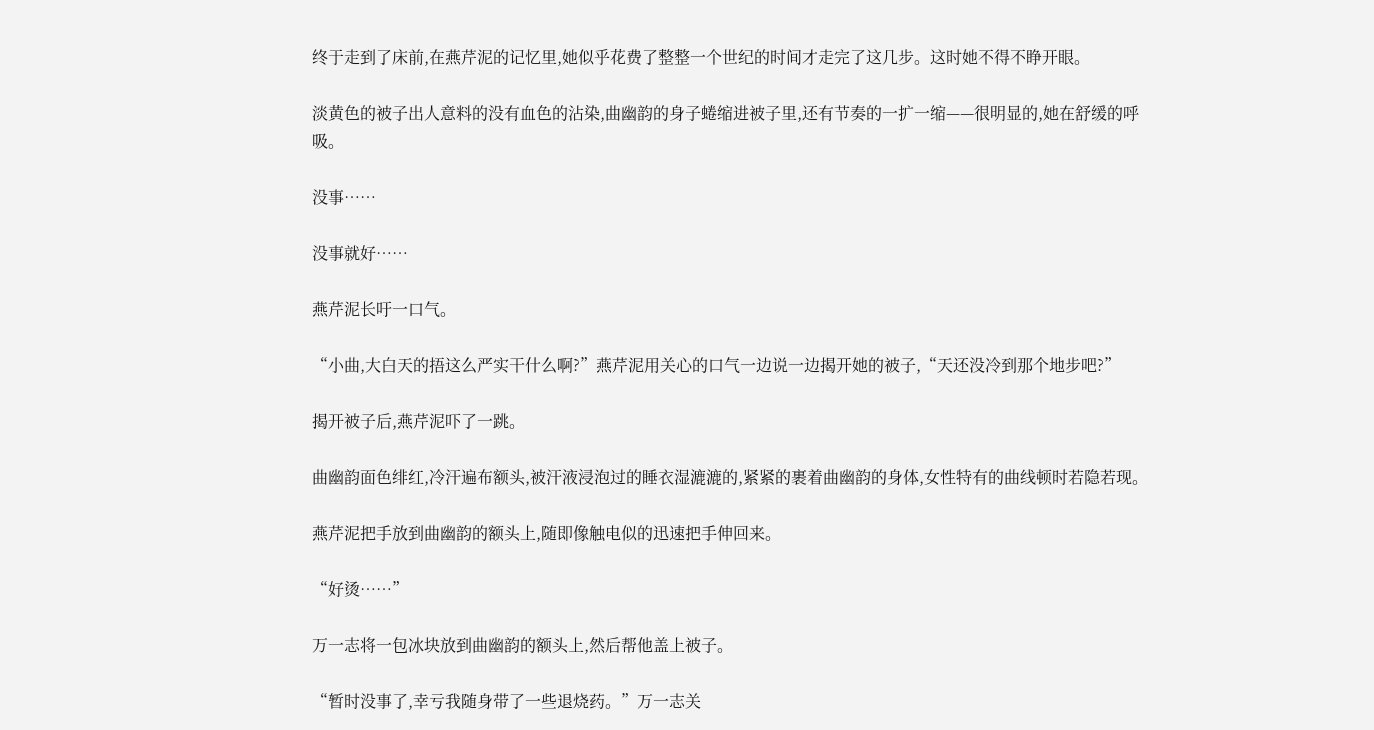终于走到了床前,在燕芹泥的记忆里,她似乎花费了整整一个世纪的时间才走完了这几步。这时她不得不睁开眼。

淡黄色的被子出人意料的没有血色的沾染,曲幽韵的身子蜷缩进被子里,还有节奏的一扩一缩——很明显的,她在舒缓的呼吸。

没事……

没事就好……

燕芹泥长吁一口气。

“小曲,大白天的捂这么严实干什么啊?”燕芹泥用关心的口气一边说一边揭开她的被子,“天还没冷到那个地步吧?”

揭开被子后,燕芹泥吓了一跳。

曲幽韵面色绯红,冷汗遍布额头,被汗液浸泡过的睡衣湿漉漉的,紧紧的裹着曲幽韵的身体,女性特有的曲线顿时若隐若现。

燕芹泥把手放到曲幽韵的额头上,随即像触电似的迅速把手伸回来。

“好烫……”

万一志将一包冰块放到曲幽韵的额头上,然后帮他盖上被子。

“暂时没事了,幸亏我随身带了一些退烧药。”万一志关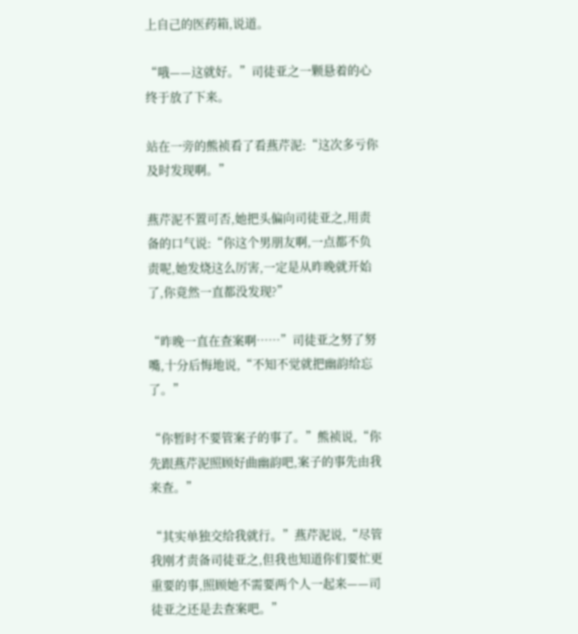上自己的医药箱,说道。

“哦——这就好。”司徒亚之一颗悬着的心终于放了下来。

站在一旁的熊祯看了看燕芹泥:“这次多亏你及时发现啊。”

燕芹泥不置可否,她把头偏向司徒亚之,用责备的口气说:“你这个男朋友啊,一点都不负责呢,她发烧这么厉害,一定是从昨晚就开始了,你竟然一直都没发现?”

“昨晚一直在查案啊……”司徒亚之努了努嘴,十分后悔地说,“不知不觉就把幽韵给忘了。”

“你暂时不要管案子的事了。”熊祯说,“你先跟燕芹泥照顾好曲幽韵吧,案子的事先由我来查。”

“其实单独交给我就行。”燕芹泥说,“尽管我刚才责备司徒亚之,但我也知道你们要忙更重要的事,照顾她不需要两个人一起来——司徒亚之还是去查案吧。”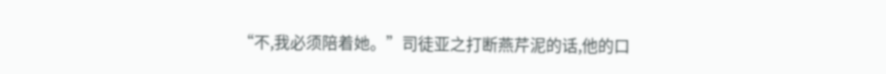“不,我必须陪着她。”司徒亚之打断燕芹泥的话,他的口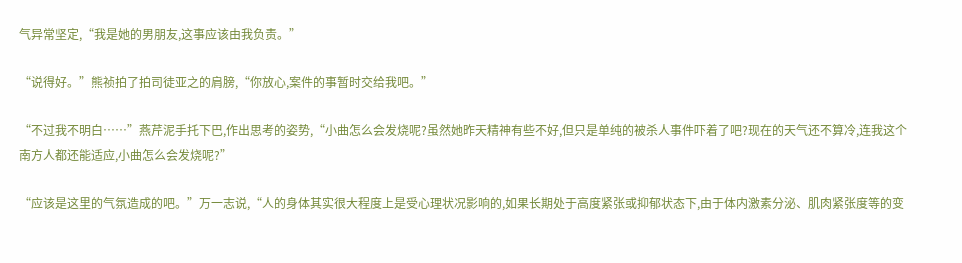气异常坚定,“我是她的男朋友,这事应该由我负责。”

“说得好。”熊祯拍了拍司徒亚之的肩膀,“你放心,案件的事暂时交给我吧。”

“不过我不明白……”燕芹泥手托下巴,作出思考的姿势,“小曲怎么会发烧呢?虽然她昨天精神有些不好,但只是单纯的被杀人事件吓着了吧?现在的天气还不算冷,连我这个南方人都还能适应,小曲怎么会发烧呢?”

“应该是这里的气氛造成的吧。”万一志说,“人的身体其实很大程度上是受心理状况影响的,如果长期处于高度紧张或抑郁状态下,由于体内激素分泌、肌肉紧张度等的变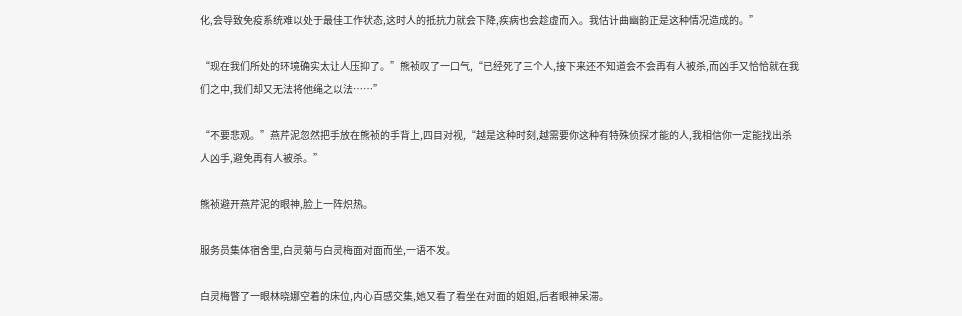化,会导致免疫系统难以处于最佳工作状态,这时人的抵抗力就会下降,疾病也会趁虚而入。我估计曲幽韵正是这种情况造成的。”

“现在我们所处的环境确实太让人压抑了。”熊祯叹了一口气,“已经死了三个人,接下来还不知道会不会再有人被杀,而凶手又恰恰就在我们之中,我们却又无法将他绳之以法……”

“不要悲观。”燕芹泥忽然把手放在熊祯的手背上,四目对视,“越是这种时刻,越需要你这种有特殊侦探才能的人,我相信你一定能找出杀人凶手,避免再有人被杀。”

熊祯避开燕芹泥的眼神,脸上一阵炽热。

服务员集体宿舍里,白灵菊与白灵梅面对面而坐,一语不发。

白灵梅瞥了一眼林晓娜空着的床位,内心百感交集,她又看了看坐在对面的姐姐,后者眼神呆滞。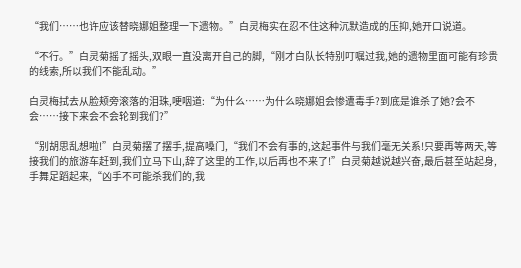“我们……也许应该替晓娜姐整理一下遗物。”白灵梅实在忍不住这种沉默造成的压抑,她开口说道。

“不行。”白灵菊摇了摇头,双眼一直没离开自己的脚,“刚才白队长特别叮嘱过我,她的遗物里面可能有珍贵的线索,所以我们不能乱动。”

白灵梅拭去从脸颊旁滚落的泪珠,哽咽道:“为什么……为什么晓娜姐会惨遭毒手?到底是谁杀了她?会不会……接下来会不会轮到我们?”

“别胡思乱想啦!”白灵菊摆了摆手,提高嗓门,“我们不会有事的,这起事件与我们毫无关系!只要再等两天,等接我们的旅游车赶到,我们立马下山,辞了这里的工作,以后再也不来了!”白灵菊越说越兴奋,最后甚至站起身,手舞足蹈起来,“凶手不可能杀我们的,我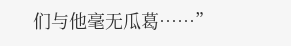们与他毫无瓜葛……”